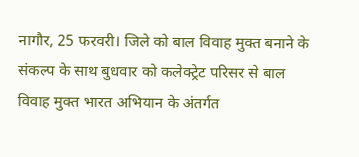नागौर, 25 फरवरी। जिले को बाल विवाह मुक्त बनाने के संकल्प के साथ बुधवार को कलेक्ट्रेट परिसर से बाल विवाह मुक्त भारत अभियान के अंतर्गत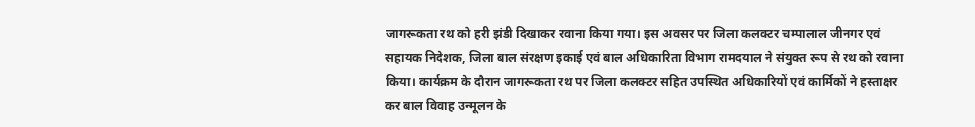जागरूकता रथ को हरी झंडी दिखाकर रवाना किया गया। इस अवसर पर जिला कलक्टर चम्पालाल जीनगर एवं सहायक निदेशक, जिला बाल संरक्षण इकाई एवं बाल अधिकारिता विभाग रामदयाल ने संयुक्त रूप से रथ को रवाना किया। कार्यक्रम के दौरान जागरूकता रथ पर जिला कलक्टर सहित उपस्थित अधिकारियों एवं कार्मिकों ने हस्ताक्षर कर बाल विवाह उन्मूलन के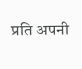प्रति अपनी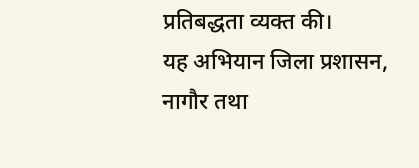प्रतिबद्धता व्यक्त की।
यह अभियान जिला प्रशासन, नागौर तथा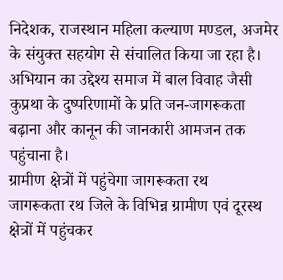निदेशक, राजस्थान महिला कल्याण मण्डल, अजमेर के संयुक्त सहयोग से संचालित किया जा रहा है। अभियान का उद्देश्य समाज में बाल विवाह जैसी कुप्रथा के दुष्परिणामों के प्रति जन-जागरूकता बढ़ाना और कानून की जानकारी आमजन तक पहुंचाना है।
ग्रामीण क्षेत्रों में पहुंचेगा जागरूकता रथ
जागरूकता रथ जिले के विभिन्न ग्रामीण एवं दूरस्थ क्षेत्रों में पहुंचकर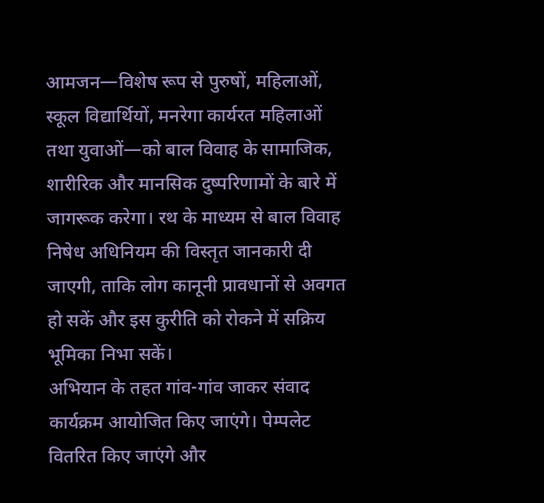आमजन—विशेष रूप से पुरुषों, महिलाओं, स्कूल विद्यार्थियों, मनरेगा कार्यरत महिलाओं तथा युवाओं—को बाल विवाह के सामाजिक, शारीरिक और मानसिक दुष्परिणामों के बारे में जागरूक करेगा। रथ के माध्यम से बाल विवाह निषेध अधिनियम की विस्तृत जानकारी दी जाएगी, ताकि लोग कानूनी प्रावधानों से अवगत हो सकें और इस कुरीति को रोकने में सक्रिय भूमिका निभा सकें।
अभियान के तहत गांव-गांव जाकर संवाद कार्यक्रम आयोजित किए जाएंगे। पेम्पलेट वितरित किए जाएंगे और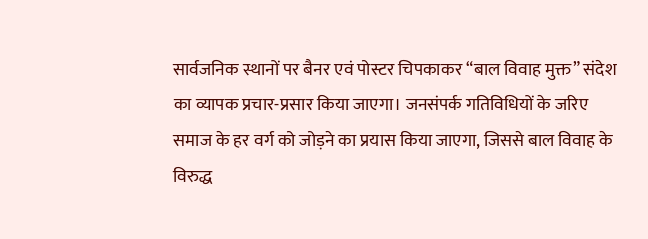सार्वजनिक स्थानों पर बैनर एवं पोस्टर चिपकाकर “बाल विवाह मुक्त” संदेश का व्यापक प्रचार-प्रसार किया जाएगा। जनसंपर्क गतिविधियों के जरिए समाज के हर वर्ग को जोड़ने का प्रयास किया जाएगा, जिससे बाल विवाह के विरुद्ध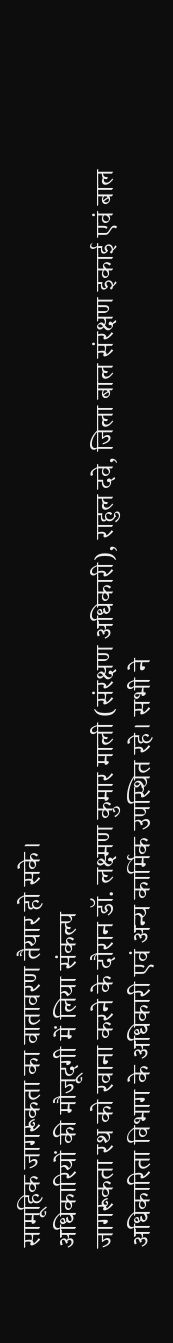सामूहिक जागरूकता का वातावरण तैयार हो सके।
अधिकारियों की मौजूदगी में लिया संकल्प
जागरूकता रथ को रवाना करने के दौरान डॉ. लक्ष्मण कुमार माली (संरक्षण अधिकारी), राहुल दवे, जिला बाल संरक्षण इकाई एवं बाल अधिकारिता विभाग के अधिकारी एवं अन्य कार्मिक उपस्थित रहे। सभी ने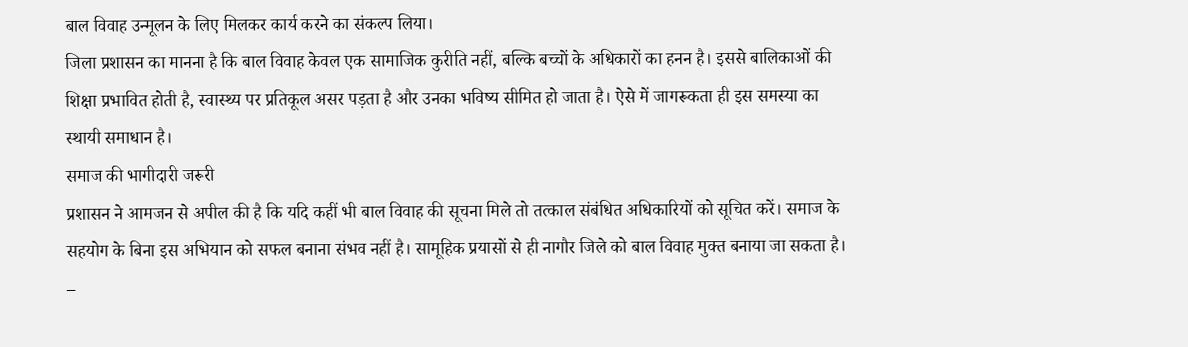बाल विवाह उन्मूलन के लिए मिलकर कार्य करने का संकल्प लिया।
जिला प्रशासन का मानना है कि बाल विवाह केवल एक सामाजिक कुरीति नहीं, बल्कि बच्चों के अधिकारों का हनन है। इससे बालिकाओं की शिक्षा प्रभावित होती है, स्वास्थ्य पर प्रतिकूल असर पड़ता है और उनका भविष्य सीमित हो जाता है। ऐसे में जागरूकता ही इस समस्या का स्थायी समाधान है।
समाज की भागीदारी जरूरी
प्रशासन ने आमजन से अपील की है कि यदि कहीं भी बाल विवाह की सूचना मिले तो तत्काल संबंधित अधिकारियों को सूचित करें। समाज के सहयोग के बिना इस अभियान को सफल बनाना संभव नहीं है। सामूहिक प्रयासों से ही नागौर जिले को बाल विवाह मुक्त बनाया जा सकता है।
–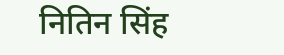नितिन सिंह